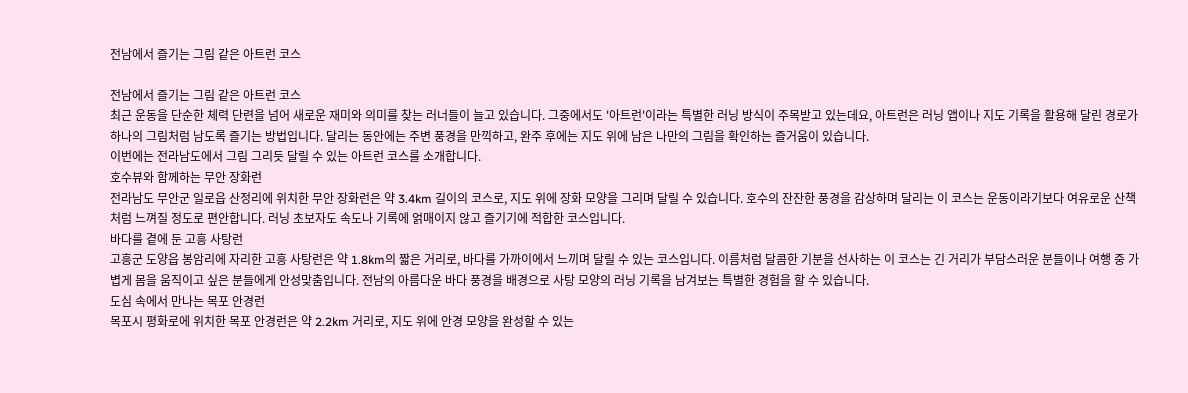전남에서 즐기는 그림 같은 아트런 코스

전남에서 즐기는 그림 같은 아트런 코스
최근 운동을 단순한 체력 단련을 넘어 새로운 재미와 의미를 찾는 러너들이 늘고 있습니다. 그중에서도 '아트런'이라는 특별한 러닝 방식이 주목받고 있는데요, 아트런은 러닝 앱이나 지도 기록을 활용해 달린 경로가 하나의 그림처럼 남도록 즐기는 방법입니다. 달리는 동안에는 주변 풍경을 만끽하고, 완주 후에는 지도 위에 남은 나만의 그림을 확인하는 즐거움이 있습니다.
이번에는 전라남도에서 그림 그리듯 달릴 수 있는 아트런 코스를 소개합니다.
호수뷰와 함께하는 무안 장화런
전라남도 무안군 일로읍 산정리에 위치한 무안 장화런은 약 3.4km 길이의 코스로, 지도 위에 장화 모양을 그리며 달릴 수 있습니다. 호수의 잔잔한 풍경을 감상하며 달리는 이 코스는 운동이라기보다 여유로운 산책처럼 느껴질 정도로 편안합니다. 러닝 초보자도 속도나 기록에 얽매이지 않고 즐기기에 적합한 코스입니다.
바다를 곁에 둔 고흥 사탕런
고흥군 도양읍 봉암리에 자리한 고흥 사탕런은 약 1.8km의 짧은 거리로, 바다를 가까이에서 느끼며 달릴 수 있는 코스입니다. 이름처럼 달콤한 기분을 선사하는 이 코스는 긴 거리가 부담스러운 분들이나 여행 중 가볍게 몸을 움직이고 싶은 분들에게 안성맞춤입니다. 전남의 아름다운 바다 풍경을 배경으로 사탕 모양의 러닝 기록을 남겨보는 특별한 경험을 할 수 있습니다.
도심 속에서 만나는 목포 안경런
목포시 평화로에 위치한 목포 안경런은 약 2.2km 거리로, 지도 위에 안경 모양을 완성할 수 있는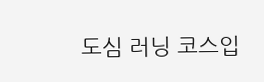도심 러닝 코스입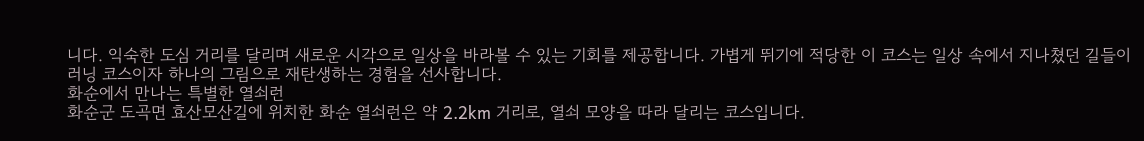니다. 익숙한 도심 거리를 달리며 새로운 시각으로 일상을 바라볼 수 있는 기회를 제공합니다. 가볍게 뛰기에 적당한 이 코스는 일상 속에서 지나쳤던 길들이 러닝 코스이자 하나의 그림으로 재탄생하는 경험을 선사합니다.
화순에서 만나는 특별한 열쇠런
화순군 도곡면 효산모산길에 위치한 화순 열쇠런은 약 2.2km 거리로, 열쇠 모양을 따라 달리는 코스입니다.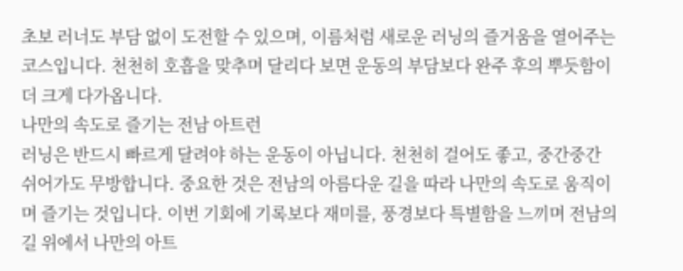초보 러너도 부담 없이 도전할 수 있으며, 이름처럼 새로운 러닝의 즐거움을 열어주는 코스입니다. 천천히 호흡을 맞추며 달리다 보면 운동의 부담보다 완주 후의 뿌듯함이 더 크게 다가옵니다.
나만의 속도로 즐기는 전남 아트런
러닝은 반드시 빠르게 달려야 하는 운동이 아닙니다. 천천히 걸어도 좋고, 중간중간 쉬어가도 무방합니다. 중요한 것은 전남의 아름다운 길을 따라 나만의 속도로 움직이며 즐기는 것입니다. 이번 기회에 기록보다 재미를, 풍경보다 특별함을 느끼며 전남의 길 위에서 나만의 아트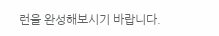런을 완성해보시기 바랍니다.